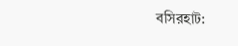বসিরহাট: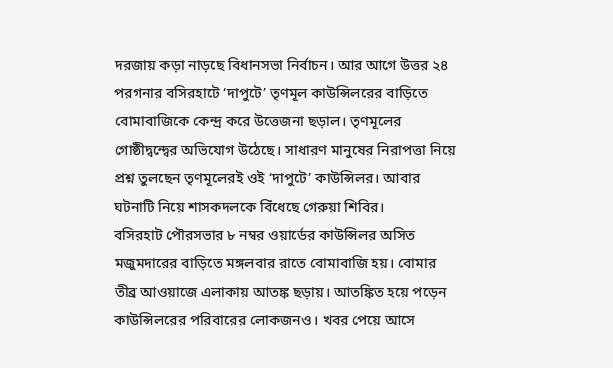দরজায় কড়া নাড়ছে বিধানসভা নির্বাচন। আর আগে উত্তর ২৪ পরগনার বসিরহাটে ‘দাপুটে’ তৃণমূল কাউন্সিলরের বাড়িতে বোমাবাজিকে কেন্দ্র করে উত্তেজনা ছড়াল। তৃণমূলের গোষ্ঠীদ্বন্দ্বের অভিযোগ উঠেছে। সাধারণ মানুষের নিরাপত্তা নিয়ে প্রশ্ন তুলছেন তৃণমূলেরই ওই ‘দাপুটে’ কাউন্সিলর। আবার ঘটনাটি নিয়ে শাসকদলকে বিঁধেছে গেরুয়া শিবির।
বসিরহাট পৌরসভার ৮ নম্বর ওয়ার্ডের কাউন্সিলর অসিত মজুমদারের বাড়িতে মঙ্গলবার রাতে বোমাবাজি হয়। বোমার তীব্র আওয়াজে এলাকায় আতঙ্ক ছড়ায়। আতঙ্কিত হয়ে পড়েন কাউন্সিলরের পরিবারের লোকজনও। খবর পেয়ে আসে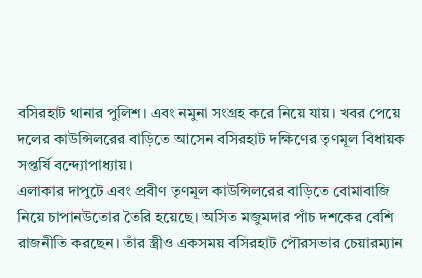বসিরহাট থানার পুলিশ। এবং নমুনা সংগ্রহ করে নিয়ে যায়। খবর পেয়ে দলের কাউন্সিলরের বাড়িতে আসেন বসিরহাট দক্ষিণের তৃণমূল বিধায়ক সপ্তর্ষি বন্দ্যোপাধ্যায়।
এলাকার দাপুটে এবং প্রবীণ তৃণমূল কাউন্সিলরের বাড়িতে বোমাবাজি নিয়ে চাপানউতোর তৈরি হয়েছে। অসিত মজুমদার পাঁচ দশকের বেশি রাজনীতি করছেন। তাঁর স্ত্রীও একসময় বসিরহাট পৌরসভার চেয়ারম্যান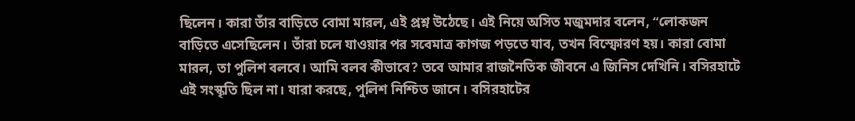ছিলেন। কারা তাঁর বাড়িতে বোমা মারল, এই প্রশ্ন উঠেছে। এই নিয়ে অসিত মজুমদার বলেন, “লোকজন বাড়িতে এসেছিলেন। তাঁরা চলে যাওয়ার পর সবেমাত্র কাগজ পড়তে যাব, তখন বিস্ফোরণ হয়। কারা বোমা মারল, তা পুলিশ বলবে। আমি বলব কীভাবে? তবে আমার রাজনৈতিক জীবনে এ জিনিস দেখিনি। বসিরহাটে এই সংস্কৃতি ছিল না। যারা করছে, পুলিশ নিশ্চিত জানে। বসিরহাটের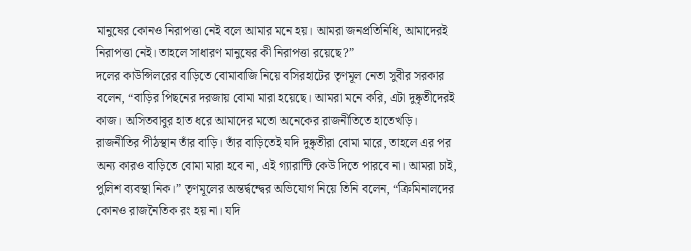মানুষের কোনও নিরাপত্তা নেই বলে আমার মনে হয়। আমরা জনপ্রতিনিধি, আমাদেরই নিরাপত্তা নেই। তাহলে সাধারণ মানুষের কী নিরাপত্তা রয়েছে?”
দলের কাউন্সিলরের বাড়িতে বোমাবাজি নিয়ে বসিরহাটের তৃণমূল নেতা সুবীর সরকার বলেন, “বাড়ির পিছনের দরজায় বোমা মারা হয়েছে। আমরা মনে করি, এটা দুষ্কৃতীদেরই কাজ। অসিতবাবুর হাত ধরে আমাদের মতো অনেকের রাজনীতিতে হাতেখড়ি। রাজনীতির পীঠস্থান তাঁর বাড়ি। তাঁর বাড়িতেই যদি দুষ্কৃতীরা বোমা মারে, তাহলে এর পর অন্য কারও বাড়িতে বোমা মারা হবে না, এই গ্যারান্টি কেউ দিতে পারবে না। আমরা চাই, পুলিশ ব্যবস্থা নিক।” তৃণমূলের অন্তর্দ্বন্দ্বের অভিযোগ নিয়ে তিনি বলেন, “ক্রিমিনালদের কোনও রাজনৈতিক রং হয় না। যদি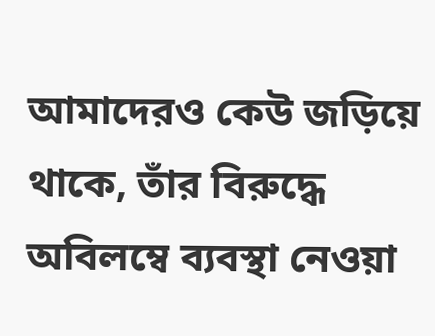আমাদেরও কেউ জড়িয়ে থাকে, তাঁর বিরুদ্ধে অবিলম্বে ব্যবস্থা নেওয়া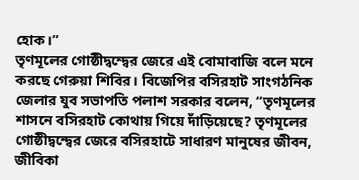হোক।”
তৃণমূলের গোষ্ঠীদ্বন্দ্বের জেরে এই বোমাবাজি বলে মনে করছে গেরুয়া শিবির। বিজেপির বসিরহাট সাংগঠনিক জেলার যুব সভাপতি পলাশ সরকার বলেন, “তৃণমূলের শাসনে বসিরহাট কোথায় গিয়ে দাঁড়িয়েছে? তৃণমূলের গোষ্ঠীদ্বন্দ্বের জেরে বসিরহাটে সাধারণ মানুষের জীবন, জীবিকা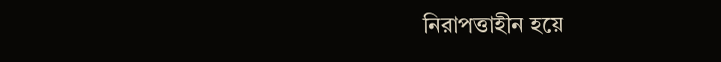নিরাপত্তাহীন হয়ে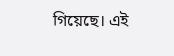গিয়েছে। এই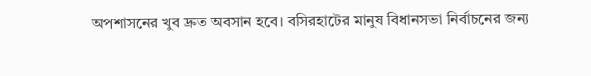অপশাসনের খুব দ্রুত অবসান হবে। বসিরহাটের মানুষ বিধানসভা নির্বাচনের জন্য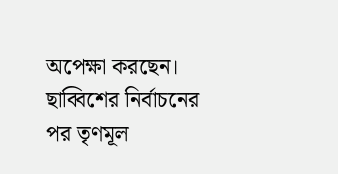অপেক্ষা করছেন। ছাব্বিশের নির্বাচনের পর তৃণমূল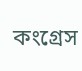কংগ্রেস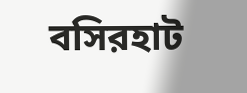বসিরহাট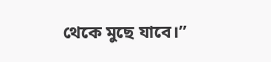থেকে মুছে যাবে।”